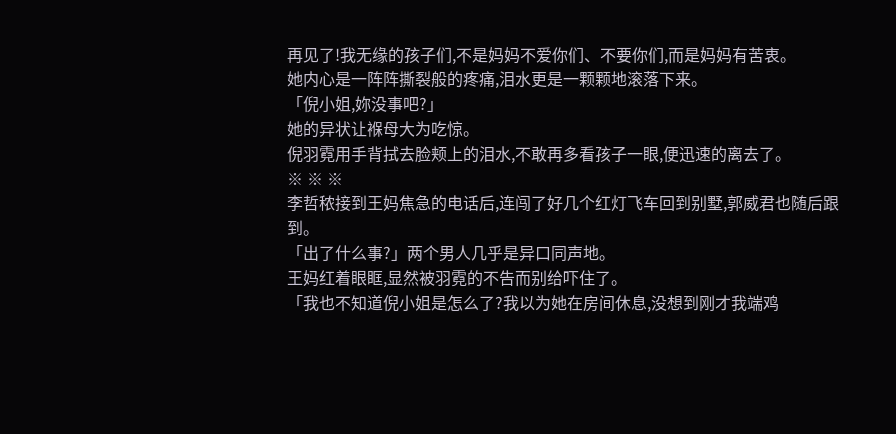再见了!我无缘的孩子们,不是妈妈不爱你们、不要你们,而是妈妈有苦衷。
她内心是一阵阵撕裂般的疼痛,泪水更是一颗颗地滚落下来。
「倪小姐,妳没事吧?」
她的异状让褓母大为吃惊。
倪羽霓用手背拭去脸颊上的泪水,不敢再多看孩子一眼,便迅速的离去了。
※ ※ ※
李哲秾接到王妈焦急的电话后,连闯了好几个红灯飞车回到别墅,郭威君也随后跟到。
「出了什么事?」两个男人几乎是异口同声地。
王妈红着眼眶,显然被羽霓的不告而别给吓住了。
「我也不知道倪小姐是怎么了?我以为她在房间休息,没想到刚才我端鸡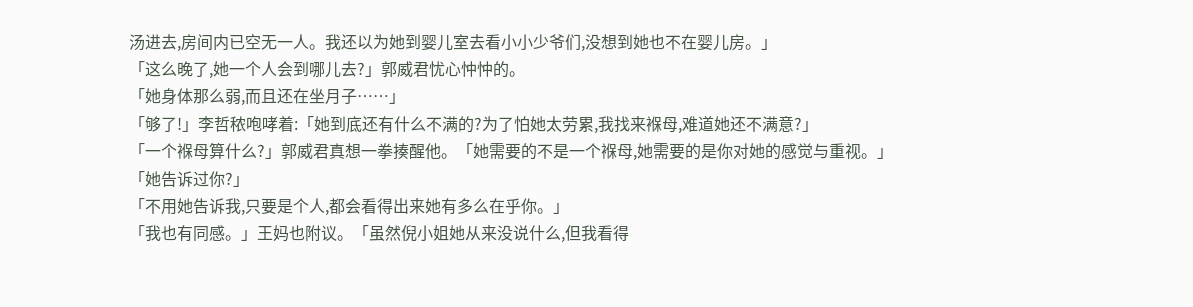汤进去,房间内已空无一人。我还以为她到婴儿室去看小小少爷们,没想到她也不在婴儿房。」
「这么晚了,她一个人会到哪儿去?」郭威君忧心忡忡的。
「她身体那么弱,而且还在坐月子……」
「够了!」李哲秾咆哮着:「她到底还有什么不满的?为了怕她太劳累,我找来褓母,难道她还不满意?」
「一个褓母算什么?」郭威君真想一拳揍醒他。「她需要的不是一个褓母,她需要的是你对她的感觉与重视。」
「她告诉过你?」
「不用她告诉我,只要是个人,都会看得出来她有多么在乎你。」
「我也有同感。」王妈也附议。「虽然倪小姐她从来没说什么,但我看得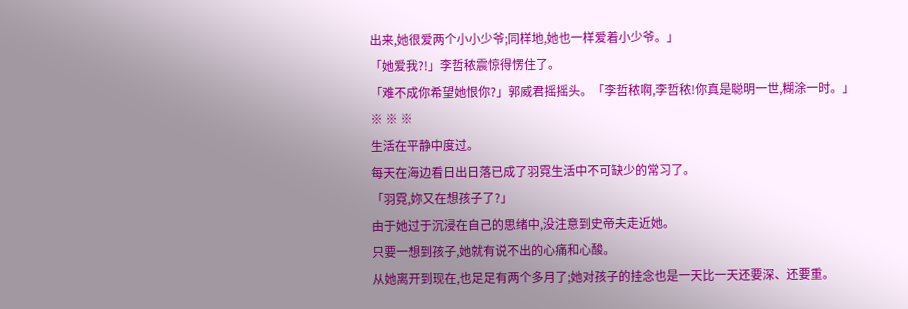出来,她很爱两个小小少爷;同样地,她也一样爱着小少爷。」
「她爱我?!」李哲秾震惊得愣住了。
「难不成你希望她恨你?」郭威君摇摇头。「李哲秾啊,李哲秾!你真是聪明一世,糊涂一时。」
※ ※ ※
生活在平静中度过。
每天在海边看日出日落已成了羽霓生活中不可缺少的常习了。
「羽霓,妳又在想孩子了?」
由于她过于沉浸在自己的思绪中,没注意到史帝夫走近她。
只要一想到孩子,她就有说不出的心痛和心酸。
从她离开到现在,也足足有两个多月了;她对孩子的挂念也是一天比一天还要深、还要重。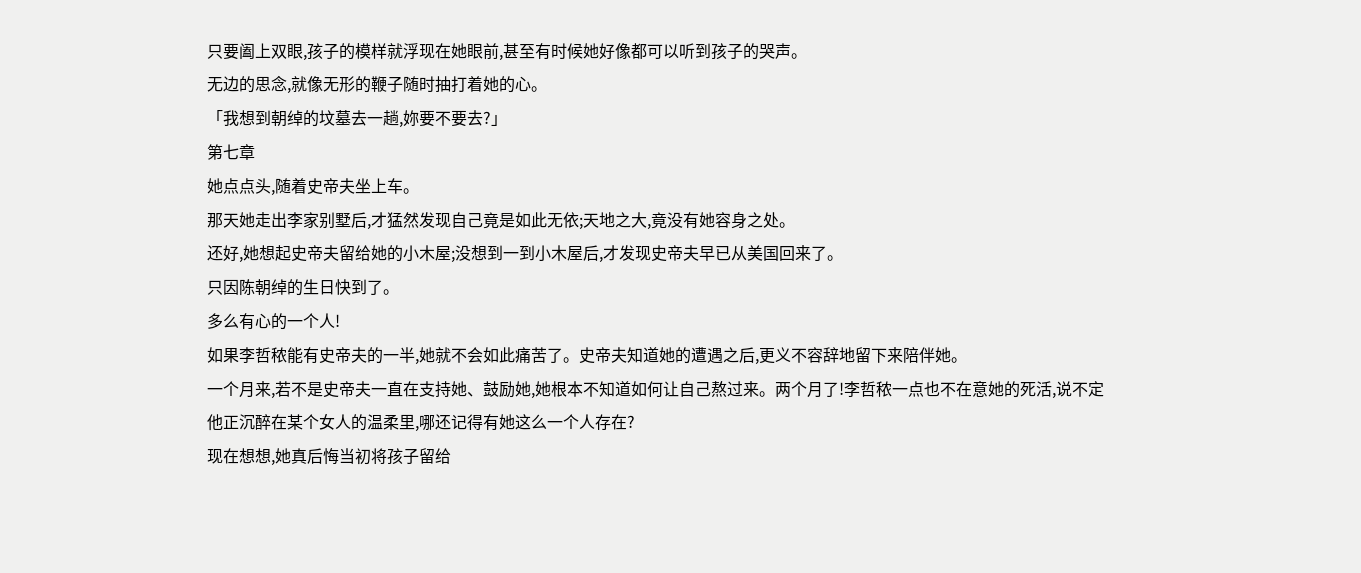只要阖上双眼,孩子的模样就浮现在她眼前,甚至有时候她好像都可以听到孩子的哭声。
无边的思念,就像无形的鞭子随时抽打着她的心。
「我想到朝绰的坟墓去一趟,妳要不要去?」
第七章
她点点头,随着史帝夫坐上车。
那天她走出李家别墅后,才猛然发现自己竟是如此无依;天地之大,竟没有她容身之处。
还好,她想起史帝夫留给她的小木屋;没想到一到小木屋后,才发现史帝夫早已从美国回来了。
只因陈朝绰的生日快到了。
多么有心的一个人!
如果李哲秾能有史帝夫的一半,她就不会如此痛苦了。史帝夫知道她的遭遇之后,更义不容辞地留下来陪伴她。
一个月来,若不是史帝夫一直在支持她、鼓励她,她根本不知道如何让自己熬过来。两个月了!李哲秾一点也不在意她的死活,说不定他正沉醉在某个女人的温柔里,哪还记得有她这么一个人存在?
现在想想,她真后悔当初将孩子留给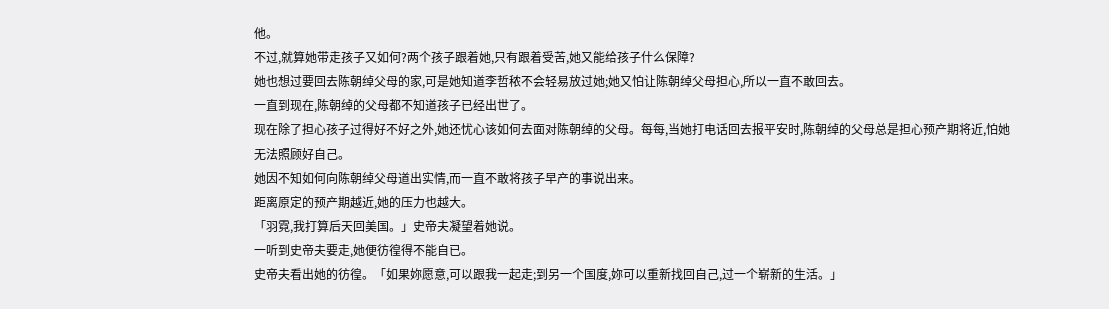他。
不过,就算她带走孩子又如何?两个孩子跟着她,只有跟着受苦,她又能给孩子什么保障?
她也想过要回去陈朝绰父母的家,可是她知道李哲秾不会轻易放过她;她又怕让陈朝绰父母担心,所以一直不敢回去。
一直到现在,陈朝绰的父母都不知道孩子已经出世了。
现在除了担心孩子过得好不好之外,她还忧心该如何去面对陈朝绰的父母。每每,当她打电话回去报平安时,陈朝绰的父母总是担心预产期将近,怕她无法照顾好自己。
她因不知如何向陈朝绰父母道出实情,而一直不敢将孩子早产的事说出来。
距离原定的预产期越近,她的压力也越大。
「羽霓,我打算后天回美国。」史帝夫凝望着她说。
一听到史帝夫要走,她便彷徨得不能自已。
史帝夫看出她的彷徨。「如果妳愿意,可以跟我一起走;到另一个国度,妳可以重新找回自己,过一个崭新的生活。」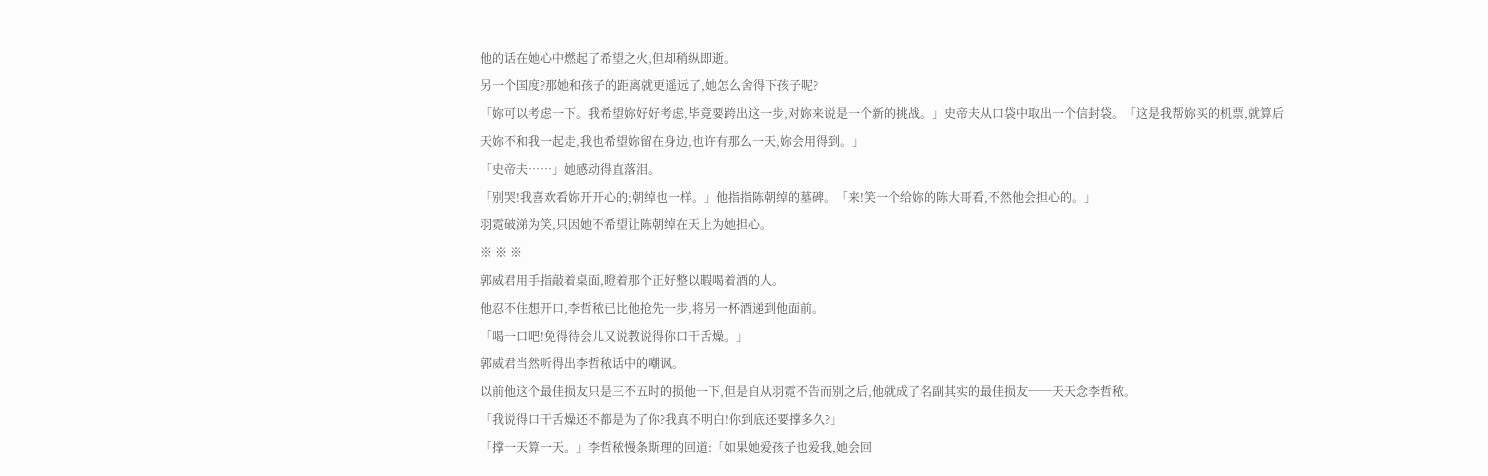他的话在她心中燃起了希望之火,但却稍纵即逝。
另一个国度?那她和孩子的距离就更遥远了,她怎么舍得下孩子呢?
「妳可以考虑一下。我希望妳好好考虑,毕竟要跨出这一步,对妳来说是一个新的挑战。」史帝夫从口袋中取出一个信封袋。「这是我帮妳买的机票,就算后天妳不和我一起走,我也希望妳留在身边,也许有那么一天,妳会用得到。」
「史帝夫……」她感动得直落泪。
「别哭!我喜欢看妳开开心的;朝绰也一样。」他指指陈朝绰的墓碑。「来!笑一个给妳的陈大哥看,不然他会担心的。」
羽霓破涕为笑,只因她不希望让陈朝绰在天上为她担心。
※ ※ ※
郭威君用手指敲着桌面,瞪着那个正好整以暇喝着酒的人。
他忍不住想开口,李哲秾已比他抢先一步,将另一杯酒递到他面前。
「喝一口吧!免得待会儿又说教说得你口干舌燥。」
郭威君当然听得出李哲秾话中的嘲讽。
以前他这个最佳损友只是三不五时的损他一下,但是自从羽霓不告而别之后,他就成了名副其实的最佳损友──天天念李哲秾。
「我说得口干舌燥还不都是为了你?我真不明白!你到底还要撑多久?」
「撑一天算一天。」李哲秾慢条斯理的回道:「如果她爱孩子也爱我,她会回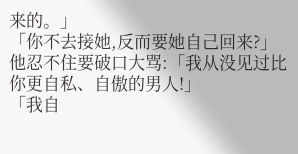来的。」
「你不去接她,反而要她自己回来?」他忍不住要破口大骂:「我从没见过比你更自私、自傲的男人!」
「我自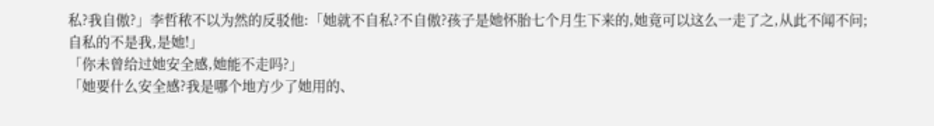私?我自傲?」李哲秾不以为然的反驳他:「她就不自私?不自傲?孩子是她怀胎七个月生下来的,她竟可以这么一走了之,从此不闻不问;自私的不是我,是她!」
「你未曾给过她安全感,她能不走吗?」
「她要什么安全感?我是哪个地方少了她用的、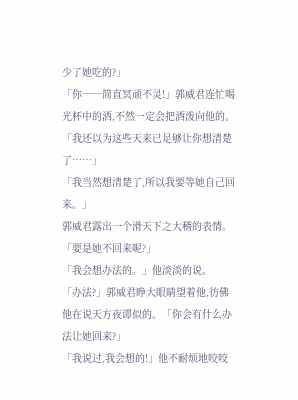少了她吃的?」
「你──简直冥顽不灵!」郭威君连忙喝光杯中的酒,不然一定会把酒泼向他的。「我还以为这些天来已足够让你想清楚了……」
「我当然想清楚了,所以我要等她自己回来。」
郭威君露出一个滑天下之大稽的表情。「要是她不回来呢?」
「我会想办法的。」他淡淡的说。
「办法?」郭威君睁大眼睛望着他,彷佛他在说天方夜谭似的。「你会有什么办法让她回来?」
「我说过,我会想的!」他不耐烦地咬咬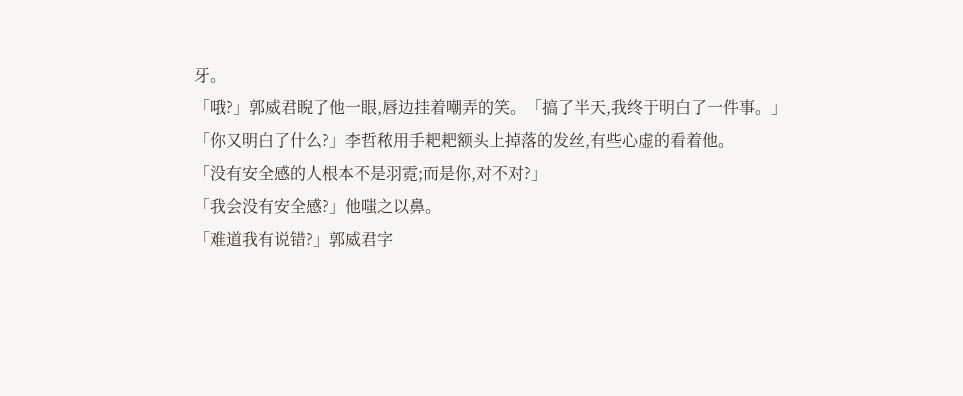牙。
「哦?」郭威君睨了他一眼,唇边挂着嘲弄的笑。「搞了半天,我终于明白了一件事。」
「你又明白了什么?」李哲秾用手耙耙额头上掉落的发丝,有些心虚的看着他。
「没有安全感的人根本不是羽霓;而是你,对不对?」
「我会没有安全感?」他嗤之以鼻。
「难道我有说错?」郭威君字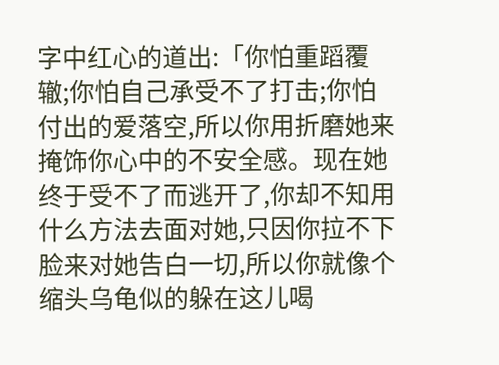字中红心的道出:「你怕重蹈覆辙;你怕自己承受不了打击;你怕付出的爱落空,所以你用折磨她来掩饰你心中的不安全感。现在她终于受不了而逃开了,你却不知用什么方法去面对她,只因你拉不下脸来对她告白一切,所以你就像个缩头乌龟似的躲在这儿喝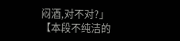闷酒,对不对?」
【本段不纯洁的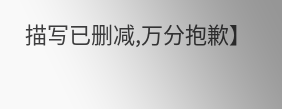描写已删减,万分抱歉】